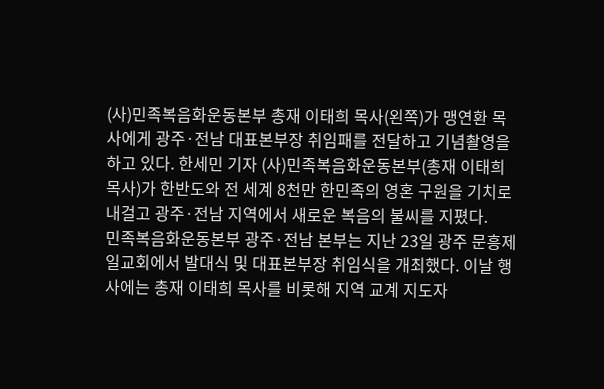(사)민족복음화운동본부 총재 이태희 목사(왼쪽)가 맹연환 목사에게 광주·전남 대표본부장 취임패를 전달하고 기념촬영을 하고 있다. 한세민 기자 (사)민족복음화운동본부(총재 이태희 목사)가 한반도와 전 세계 8천만 한민족의 영혼 구원을 기치로 내걸고 광주·전남 지역에서 새로운 복음의 불씨를 지폈다.
민족복음화운동본부 광주·전남 본부는 지난 23일 광주 문흥제일교회에서 발대식 및 대표본부장 취임식을 개최했다. 이날 행사에는 총재 이태희 목사를 비롯해 지역 교계 지도자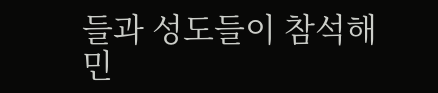들과 성도들이 참석해 민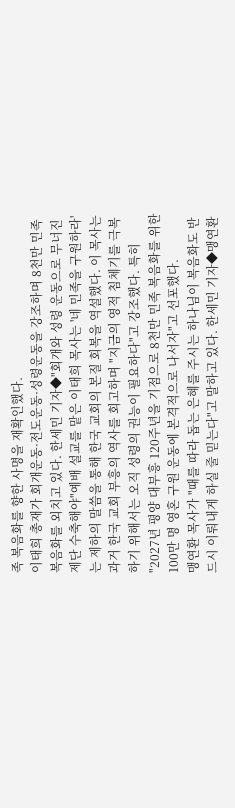족 복음화를 향한 사명을 재확인했다.
이태희 총재가 회개운동·전도운동·성령운동을 강조하며 8천만 민족 복음화를 외치고 있다. 한세민 기자◆"회개와 성령 운동으로 무너진 제단 수축해야"예배 설교를 맡은 이태희 목사는 '네 민족을 구원하라'는 제하의 말씀을 통해 한국 교회의 본질 회복을 역설했다. 이 목사는 과거 한국 교회 부흥의 역사를 회고하며 "지금의 영적 침체기를 극복하기 위해서는 오직 성령의 권능이 필요하다"고 강조했다. 특히 "2027년 평양 대부흥 120주년을 기점으로 8천만 민족 복음화를 위한 100만 명 영혼 구원 운동에 본격적으로 나서자"고 선포했다.
맹연환 목사가 "때를 따라 돕는 은혜를 주시는 하나님이 복음화도 반드시 이뤄내게 하실 줄 믿는다"고 말하고 있다. 한세민 기자◆맹연환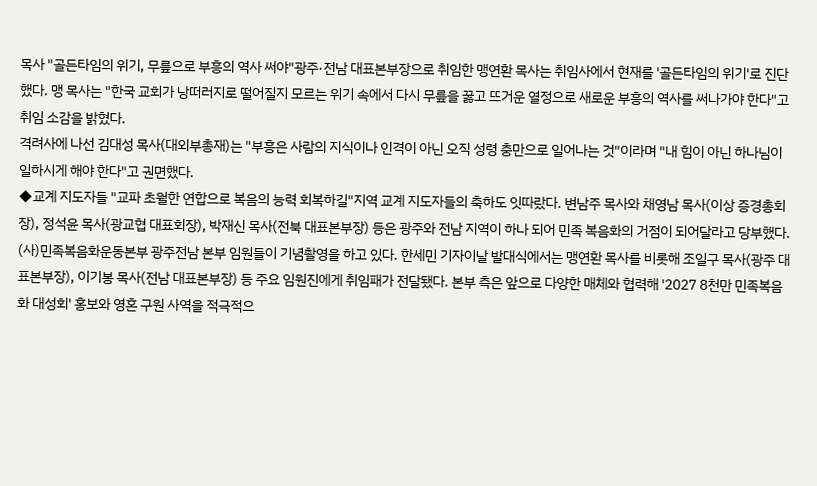목사 "골든타임의 위기, 무릎으로 부흥의 역사 써야"광주·전남 대표본부장으로 취임한 맹연환 목사는 취임사에서 현재를 '골든타임의 위기'로 진단했다. 맹 목사는 "한국 교회가 낭떠러지로 떨어질지 모르는 위기 속에서 다시 무릎을 꿇고 뜨거운 열정으로 새로운 부흥의 역사를 써나가야 한다"고 취임 소감을 밝혔다.
격려사에 나선 김대성 목사(대외부총재)는 "부흥은 사람의 지식이나 인격이 아닌 오직 성령 충만으로 일어나는 것"이라며 "내 힘이 아닌 하나님이 일하시게 해야 한다"고 권면했다.
◆교계 지도자들 "교파 초월한 연합으로 복음의 능력 회복하길"지역 교계 지도자들의 축하도 잇따랐다. 변남주 목사와 채영남 목사(이상 증경총회장), 정석윤 목사(광교협 대표회장), 박재신 목사(전북 대표본부장) 등은 광주와 전남 지역이 하나 되어 민족 복음화의 거점이 되어달라고 당부했다.
(사)민족복음화운동본부 광주전남 본부 임원들이 기념촬영을 하고 있다. 한세민 기자이날 발대식에서는 맹연환 목사를 비롯해 조일구 목사(광주 대표본부장), 이기봉 목사(전남 대표본부장) 등 주요 임원진에게 취임패가 전달됐다. 본부 측은 앞으로 다양한 매체와 협력해 '2027 8천만 민족복음화 대성회' 홍보와 영혼 구원 사역을 적극적으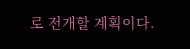로 전개할 계획이다.